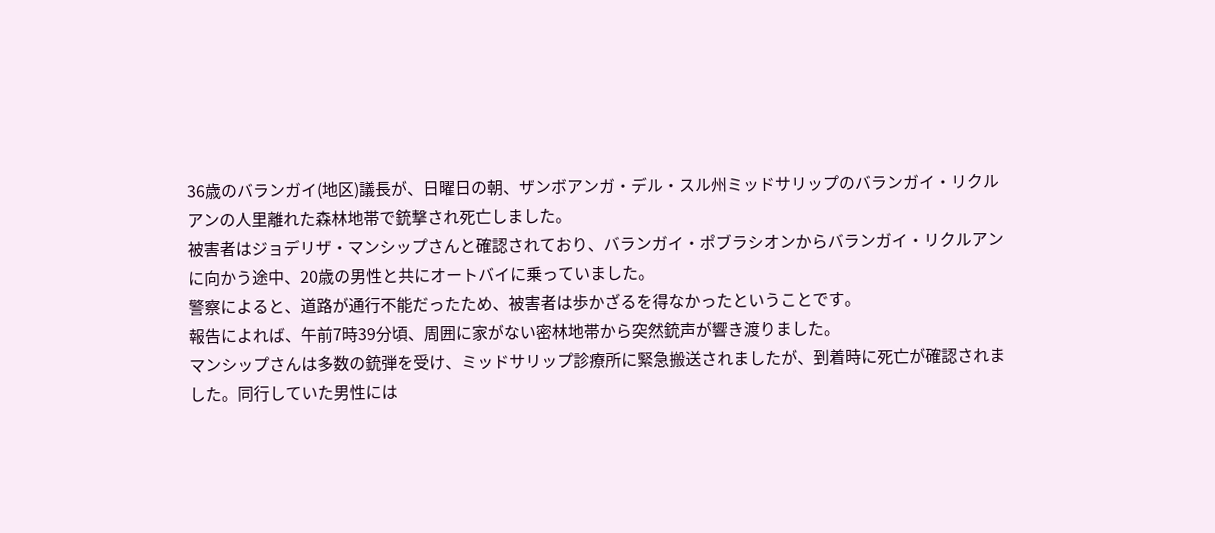36歳のバランガイ(地区)議長が、日曜日の朝、ザンボアンガ・デル・スル州ミッドサリップのバランガイ・リクルアンの人里離れた森林地帯で銃撃され死亡しました。
被害者はジョデリザ・マンシップさんと確認されており、バランガイ・ポブラシオンからバランガイ・リクルアンに向かう途中、20歳の男性と共にオートバイに乗っていました。
警察によると、道路が通行不能だったため、被害者は歩かざるを得なかったということです。
報告によれば、午前7時39分頃、周囲に家がない密林地帯から突然銃声が響き渡りました。
マンシップさんは多数の銃弾を受け、ミッドサリップ診療所に緊急搬送されましたが、到着時に死亡が確認されました。同行していた男性には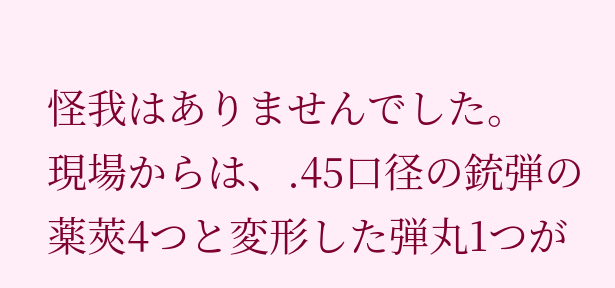怪我はありませんでした。
現場からは、.45口径の銃弾の薬莢4つと変形した弾丸1つが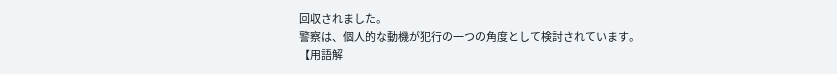回収されました。
警察は、個人的な動機が犯行の一つの角度として検討されています。
【用語解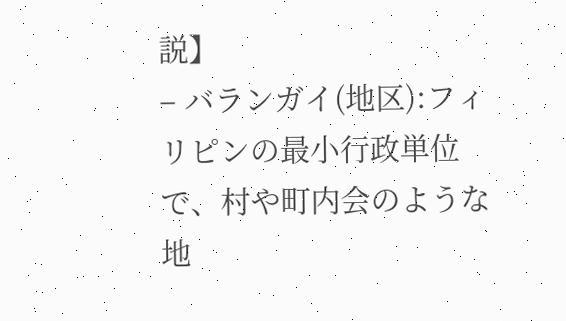説】
– バランガイ(地区):フィリピンの最小行政単位で、村や町内会のような地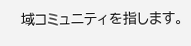域コミュニティを指します。